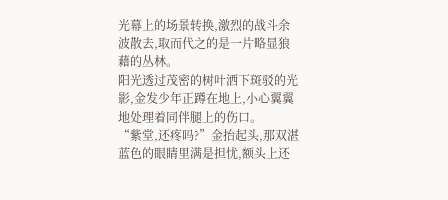光幕上的场景转换,激烈的战斗余波散去,取而代之的是一片略显狼藉的丛林。
阳光透过茂密的树叶洒下斑驳的光影,金发少年正蹲在地上,小心翼翼地处理着同伴腿上的伤口。
“紫堂,还疼吗?”金抬起头,那双湛蓝色的眼睛里满是担忧,额头上还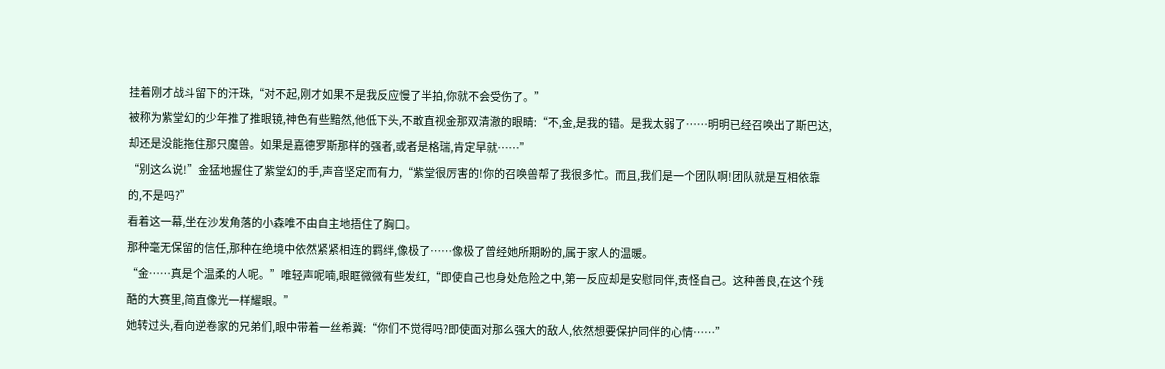挂着刚才战斗留下的汗珠,“对不起,刚才如果不是我反应慢了半拍,你就不会受伤了。”
被称为紫堂幻的少年推了推眼镜,神色有些黯然,他低下头,不敢直视金那双清澈的眼睛:“不,金,是我的错。是我太弱了……明明已经召唤出了斯巴达,却还是没能拖住那只魔兽。如果是嘉德罗斯那样的强者,或者是格瑞,肯定早就……”
“别这么说!”金猛地握住了紫堂幻的手,声音坚定而有力,“紫堂很厉害的!你的召唤兽帮了我很多忙。而且,我们是一个团队啊!团队就是互相依靠的,不是吗?”
看着这一幕,坐在沙发角落的小森唯不由自主地捂住了胸口。
那种毫无保留的信任,那种在绝境中依然紧紧相连的羁绊,像极了……像极了曾经她所期盼的,属于家人的温暖。
“金……真是个温柔的人呢。”唯轻声呢喃,眼眶微微有些发红,“即使自己也身处危险之中,第一反应却是安慰同伴,责怪自己。这种善良,在这个残酷的大赛里,简直像光一样耀眼。”
她转过头,看向逆卷家的兄弟们,眼中带着一丝希冀:“你们不觉得吗?即使面对那么强大的敌人,依然想要保护同伴的心情……”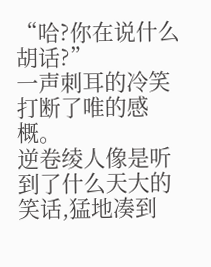“哈?你在说什么胡话?”
一声刺耳的冷笑打断了唯的感概。
逆卷绫人像是听到了什么天大的笑话,猛地凑到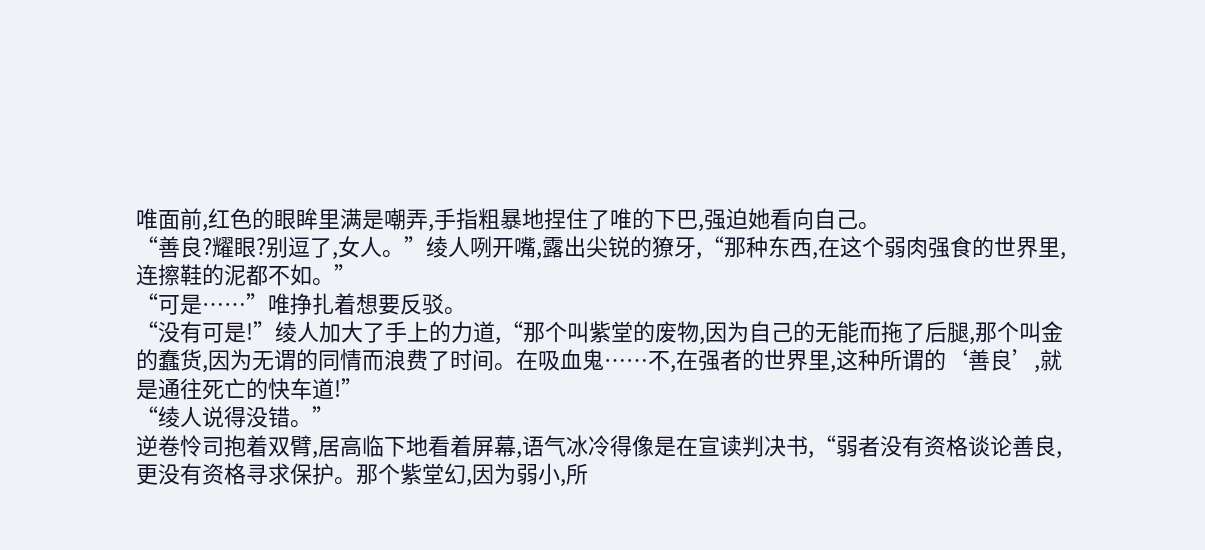唯面前,红色的眼眸里满是嘲弄,手指粗暴地捏住了唯的下巴,强迫她看向自己。
“善良?耀眼?别逗了,女人。”绫人咧开嘴,露出尖锐的獠牙,“那种东西,在这个弱肉强食的世界里,连擦鞋的泥都不如。”
“可是……”唯挣扎着想要反驳。
“没有可是!”绫人加大了手上的力道,“那个叫紫堂的废物,因为自己的无能而拖了后腿,那个叫金的蠢货,因为无谓的同情而浪费了时间。在吸血鬼……不,在强者的世界里,这种所谓的‘善良’,就是通往死亡的快车道!”
“绫人说得没错。”
逆卷怜司抱着双臂,居高临下地看着屏幕,语气冰冷得像是在宣读判决书,“弱者没有资格谈论善良,更没有资格寻求保护。那个紫堂幻,因为弱小,所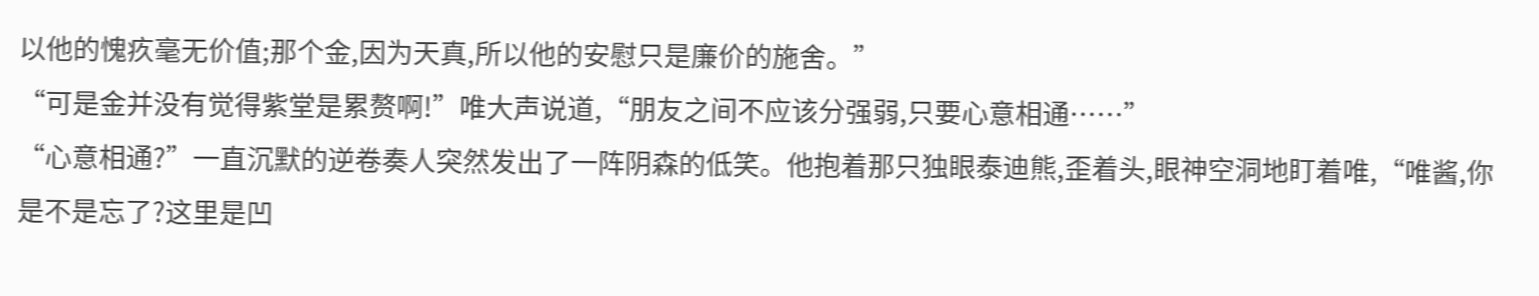以他的愧疚毫无价值;那个金,因为天真,所以他的安慰只是廉价的施舍。”
“可是金并没有觉得紫堂是累赘啊!”唯大声说道,“朋友之间不应该分强弱,只要心意相通……”
“心意相通?”一直沉默的逆卷奏人突然发出了一阵阴森的低笑。他抱着那只独眼泰迪熊,歪着头,眼神空洞地盯着唯,“唯酱,你是不是忘了?这里是凹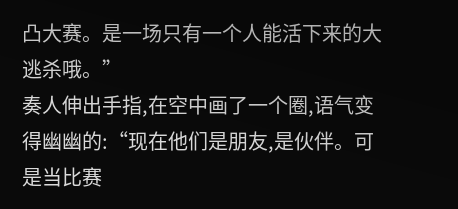凸大赛。是一场只有一个人能活下来的大逃杀哦。”
奏人伸出手指,在空中画了一个圈,语气变得幽幽的:“现在他们是朋友,是伙伴。可是当比赛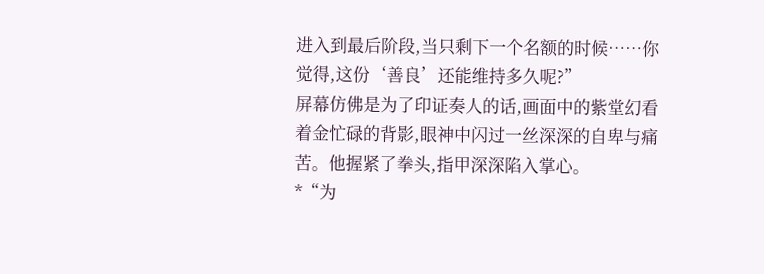进入到最后阶段,当只剩下一个名额的时候……你觉得,这份‘善良’还能维持多久呢?”
屏幕仿佛是为了印证奏人的话,画面中的紫堂幻看着金忙碌的背影,眼神中闪过一丝深深的自卑与痛苦。他握紧了拳头,指甲深深陷入掌心。
*“为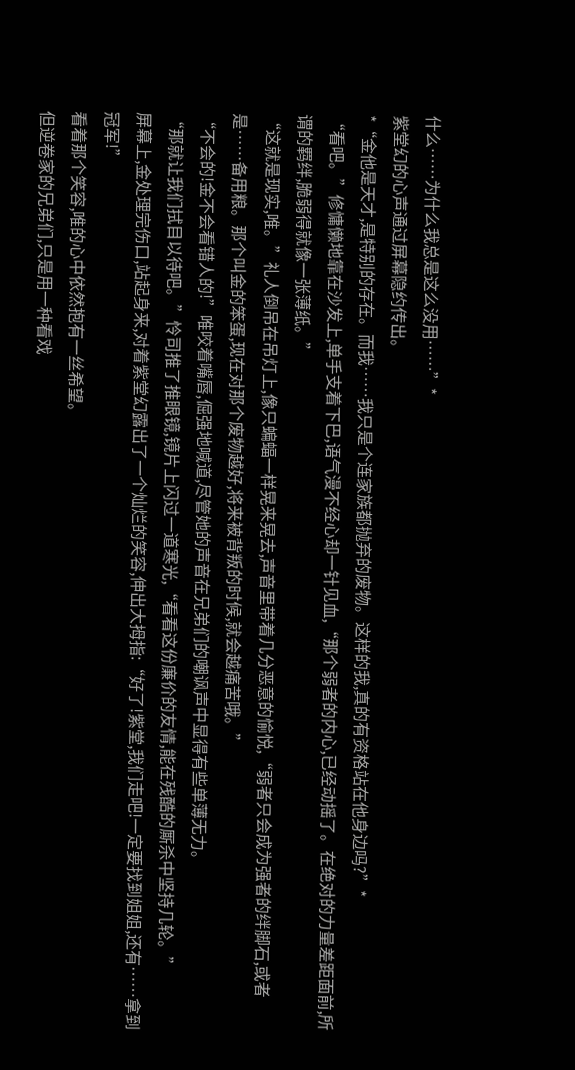什么……为什么我总是这么没用……”*
紫堂幻的心声通过屏幕隐约传出。
*“金他是天才,是特别的存在。而我……我只是个连家族都抛弃的废物。这样的我,真的有资格站在他身边吗?”*
“看吧。”修慵懒地靠在沙发上,单手支着下巴,语气漫不经心却一针见血,“那个弱者的内心,已经动摇了。在绝对的力量差距面前,所谓的羁绊,脆弱得就像一张薄纸。”
“这就是现实,唯。”礼人倒吊在吊灯上,像只蝙蝠一样晃来晃去,声音里带着几分恶意的愉悦,“弱者只会成为强者的绊脚石,或者是……备用粮。那个叫金的笨蛋,现在对那个废物越好,将来被背叛的时候,就会越痛苦哦。”
“不会的!金不会看错人的!”唯咬着嘴唇,倔强地喊道,尽管她的声音在兄弟们的嘲讽声中显得有些单薄无力。
“那就让我们拭目以待吧。”怜司推了推眼镜,镜片上闪过一道寒光,“看看这份廉价的友情,能在残酷的厮杀中坚持几轮。”
屏幕上,金处理完伤口,站起身来,对着紫堂幻露出了一个灿烂的笑容,伸出大拇指:“好了!紫堂,我们走吧!一定要找到姐姐,还有……拿到冠军!”
看着那个笑容,唯的心中依然抱有一丝希望。
但逆卷家的兄弟们,只是用一种看戏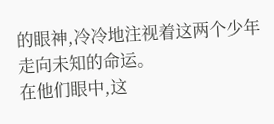的眼神,冷冷地注视着这两个少年走向未知的命运。
在他们眼中,这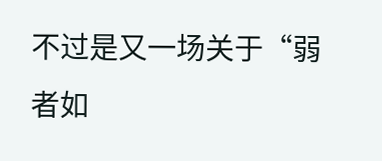不过是又一场关于“弱者如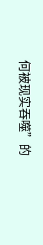何被现实吞噬”的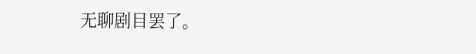无聊剧目罢了。